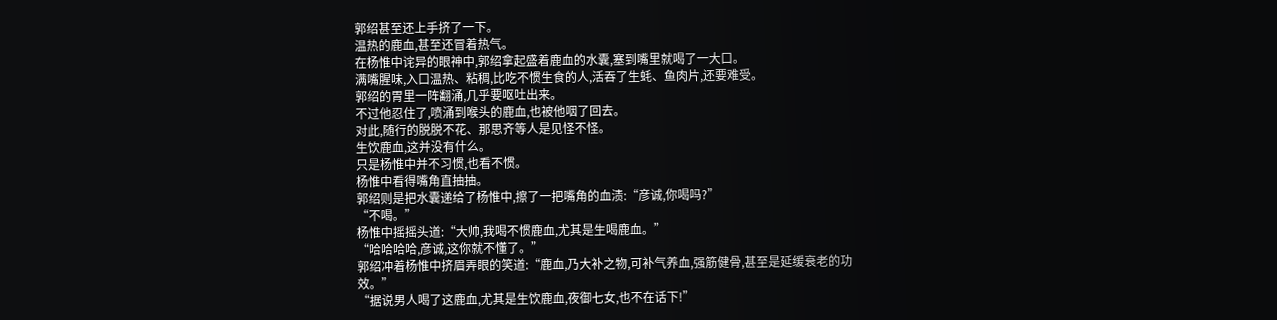郭绍甚至还上手挤了一下。
温热的鹿血,甚至还冒着热气。
在杨惟中诧异的眼神中,郭绍拿起盛着鹿血的水囊,塞到嘴里就喝了一大口。
满嘴腥味,入口温热、粘稠,比吃不惯生食的人,活吞了生蚝、鱼肉片,还要难受。
郭绍的胃里一阵翻涌,几乎要呕吐出来。
不过他忍住了,喷涌到喉头的鹿血,也被他咽了回去。
对此,随行的脱脱不花、那思齐等人是见怪不怪。
生饮鹿血,这并没有什么。
只是杨惟中并不习惯,也看不惯。
杨惟中看得嘴角直抽抽。
郭绍则是把水囊递给了杨惟中,擦了一把嘴角的血渍:“彦诚,你喝吗?”
“不喝。”
杨惟中摇摇头道:“大帅,我喝不惯鹿血,尤其是生喝鹿血。”
“哈哈哈哈,彦诚,这你就不懂了。”
郭绍冲着杨惟中挤眉弄眼的笑道:“鹿血,乃大补之物,可补气养血,强筋健骨,甚至是延缓衰老的功效。”
“据说男人喝了这鹿血,尤其是生饮鹿血,夜御七女,也不在话下!”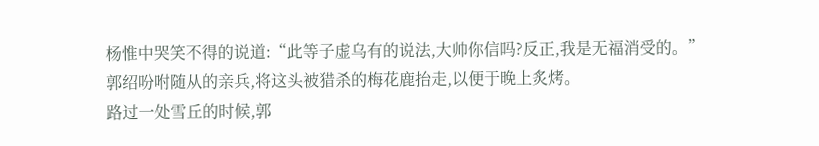杨惟中哭笑不得的说道:“此等子虚乌有的说法,大帅你信吗?反正,我是无福消受的。”
郭绍吩咐随从的亲兵,将这头被猎杀的梅花鹿抬走,以便于晚上炙烤。
路过一处雪丘的时候,郭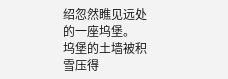绍忽然瞧见远处的一座坞堡。
坞堡的土墙被积雪压得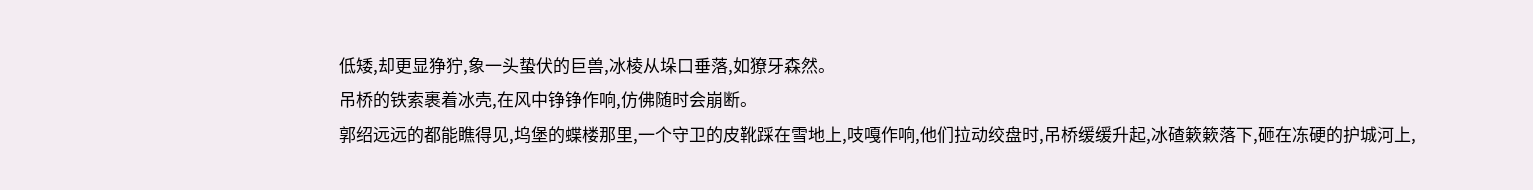低矮,却更显狰狞,象一头蛰伏的巨兽,冰棱从垛口垂落,如獠牙森然。
吊桥的铁索裹着冰壳,在风中铮铮作响,仿佛随时会崩断。
郭绍远远的都能瞧得见,坞堡的蝶楼那里,一个守卫的皮靴踩在雪地上,吱嘎作响,他们拉动绞盘时,吊桥缓缓升起,冰碴簌簌落下,砸在冻硬的护城河上,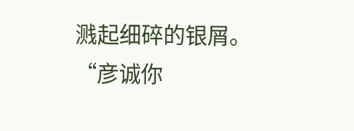溅起细碎的银屑。
“彦诚你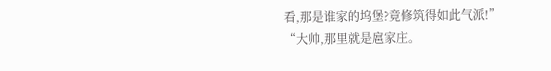看,那是谁家的坞堡?竟修筑得如此气派!”
“大帅,那里就是扈家庄。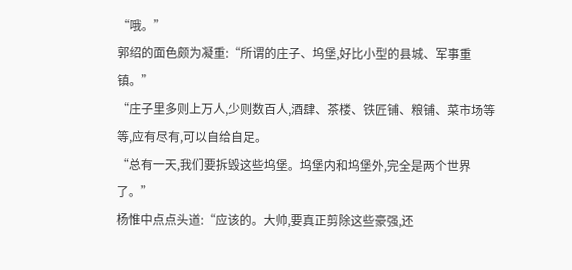“哦。”
郭绍的面色颇为凝重:“所谓的庄子、坞堡,好比小型的县城、军事重镇。”
“庄子里多则上万人,少则数百人,酒肆、茶楼、铁匠铺、粮铺、菜市场等等,应有尽有,可以自给自足。
“总有一天,我们要拆毁这些坞堡。坞堡内和坞堡外,完全是两个世界了。”
杨惟中点点头道:“应该的。大帅,要真正剪除这些豪强,还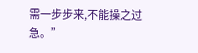需一步步来,不能操之过急。”